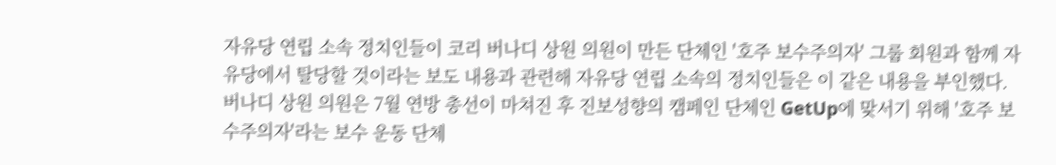자유당 연립 소속 정치인들이 코리 버나디 상원 의원이 만든 단체인 '호주 보수주의자' 그룹 회원과 함께 자유당에서 탈당할 것이라는 보도 내용과 관련해 자유당 연립 소속의 정치인들은 이 같은 내용을 부인했다. 버나디 상원 의원은 7월 연방 총선이 마쳐진 후 진보성향의 캠페인 단체인 GetUp에 맞서기 위해 '호주 보수주의자'라는 보수 운동 단체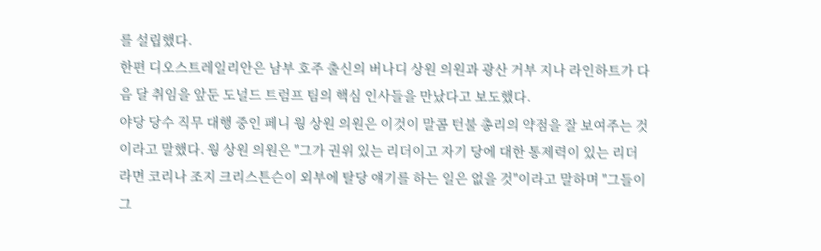를 설립했다.
한편 디오스트레일리안은 남부 호주 출신의 버나디 상원 의원과 광산 거부 지나 라인하트가 다음 달 취임을 앞둔 도널드 트럼프 팀의 핵심 인사들을 만났다고 보도했다.
야당 당수 직무 대행 중인 페니 웡 상원 의원은 이것이 말콤 턴불 총리의 약점을 잘 보여주는 것이라고 말했다. 웡 상원 의원은 "그가 권위 있는 리더이고 자기 당에 대한 통제력이 있는 리더라면 코리나 조지 크리스튼슨이 외부에 탈당 얘기를 하는 일은 없을 것"이라고 말하며 "그들이 그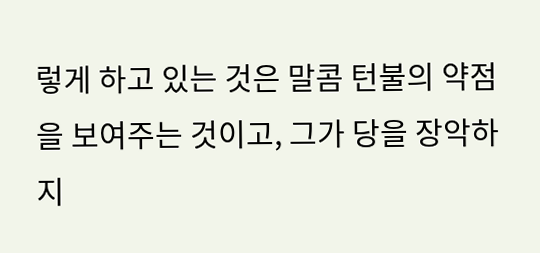렇게 하고 있는 것은 말콤 턴불의 약점을 보여주는 것이고, 그가 당을 장악하지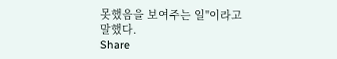못했음을 보여주는 일"이라고 말했다.
Share